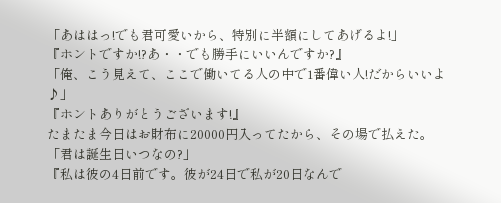「あははっ!でも君可愛いから、特別に半額にしてあげるよ!」
『ホントですか!?あ・・でも勝手にいいんですか?』
「俺、こう見えて、ここで働いてる人の中で1番偉い人!だからいいよ♪」
『ホントありがとうございます!』
たまたま今日はお財布に20000円入ってたから、その場で払えた。
「君は誕生日いつなの?」
『私は彼の4日前です。彼が24日で私が20日なんで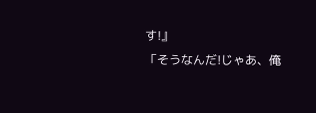す!』
「そうなんだ!じゃあ、俺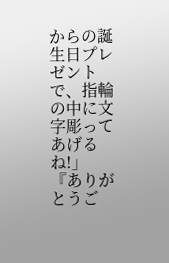からの誕生日プレゼントで、指輪の中に文字彫ってあげるね!」
『ありがとうご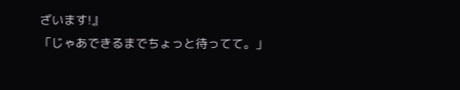ざいます!』
「じゃあできるまでちょっと待ってて。」